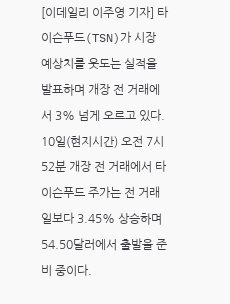[이데일리 이주영 기자] 타이슨푸드(TSN)가 시장 예상치를 웃도는 실적을 발표하며 개장 전 거래에서 3% 넘게 오르고 있다.
10일(현지시간) 오전 7시 52분 개장 전 거래에서 타이슨푸드 주가는 전 거래일보다 3.45% 상승하며 54.50달러에서 출발을 준비 중이다.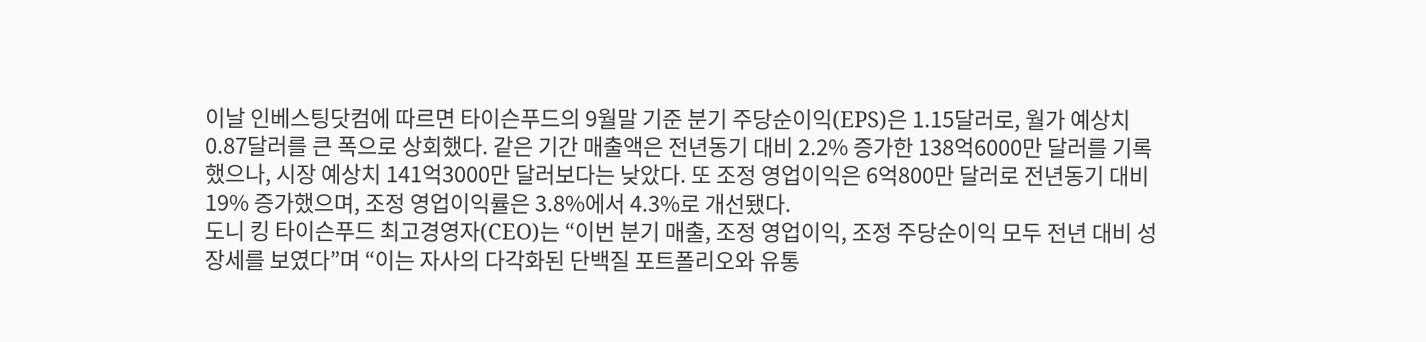이날 인베스팅닷컴에 따르면 타이슨푸드의 9월말 기준 분기 주당순이익(EPS)은 1.15달러로, 월가 예상치 0.87달러를 큰 폭으로 상회했다. 같은 기간 매출액은 전년동기 대비 2.2% 증가한 138억6000만 달러를 기록했으나, 시장 예상치 141억3000만 달러보다는 낮았다. 또 조정 영업이익은 6억800만 달러로 전년동기 대비 19% 증가했으며, 조정 영업이익률은 3.8%에서 4.3%로 개선됐다.
도니 킹 타이슨푸드 최고경영자(CEO)는 “이번 분기 매출, 조정 영업이익, 조정 주당순이익 모두 전년 대비 성장세를 보였다”며 “이는 자사의 다각화된 단백질 포트폴리오와 유통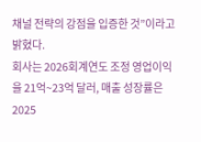채널 전략의 강점을 입증한 것”이라고 밝혔다.
회사는 2026회계연도 조정 영업이익을 21억~23억 달러, 매출 성장률은 2025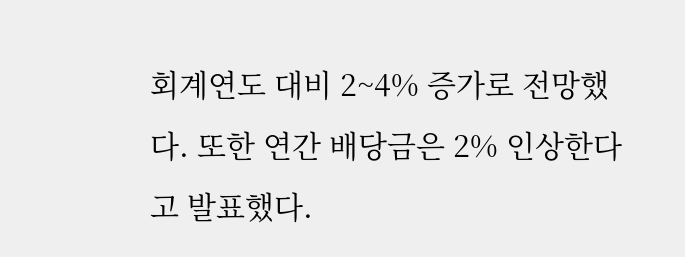회계연도 대비 2~4% 증가로 전망했다. 또한 연간 배당금은 2% 인상한다고 발표했다.